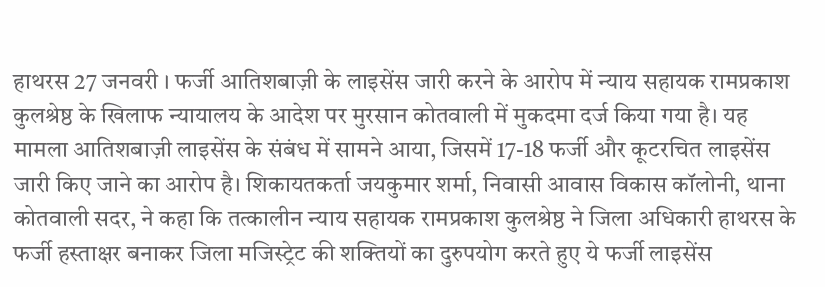हाथरस 27 जनवरी । फर्जी आतिशबाज़ी के लाइसेंस जारी करने के आरोप में न्याय सहायक रामप्रकाश कुलश्रेष्ठ के खिलाफ न्यायालय के आदेश पर मुरसान कोतवाली में मुकदमा दर्ज किया गया है। यह मामला आतिशबाज़ी लाइसेंस के संबंध में सामने आया, जिसमें 17-18 फर्जी और कूटरचित लाइसेंस जारी किए जाने का आरोप है। शिकायतकर्ता जयकुमार शर्मा, निवासी आवास विकास कॉलोनी, थाना कोतवाली सदर, ने कहा कि तत्कालीन न्याय सहायक रामप्रकाश कुलश्रेष्ठ ने जिला अधिकारी हाथरस के फर्जी हस्ताक्षर बनाकर जिला मजिस्ट्रेट की शक्तियों का दुरुपयोग करते हुए ये फर्जी लाइसेंस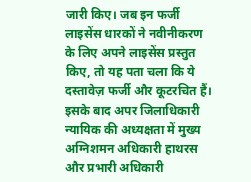जारी किए। जब इन फर्जी लाइसेंस धारकों ने नवीनीकरण के लिए अपने लाइसेंस प्रस्तुत किए, तो यह पता चला कि ये दस्तावेज़ फर्जी और कूटरचित हैं। इसके बाद अपर जिलाधिकारी न्यायिक की अध्यक्षता में मुख्य अग्निशमन अधिकारी हाथरस और प्रभारी अधिकारी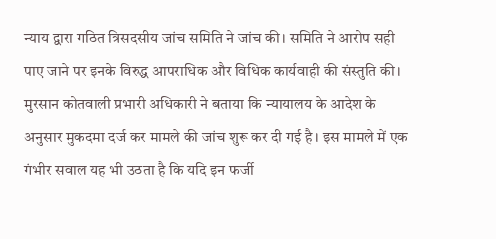न्याय द्वारा गठित त्रिसदसीय जांच समिति ने जांच की। समिति ने आरोप सही पाए जाने पर इनके विरुद्ध आपराधिक और विधिक कार्यवाही की संस्तुति की। मुरसान कोतवाली प्रभारी अधिकारी ने बताया कि न्यायालय के आदेश के अनुसार मुकदमा दर्ज कर मामले की जांच शुरू कर दी गई है। इस मामले में एक गंभीर सवाल यह भी उठता है कि यदि इन फर्जी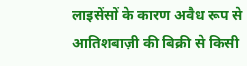लाइसेंसों के कारण अवैध रूप से आतिशबाज़ी की बिक्री से किसी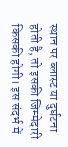स्थान पर ब्लास्ट या दुर्घटना होती है, तो इसकी जिम्मेदारी किसकी होगी। इस संदर्भ में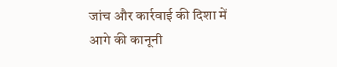जांच और कार्रवाई की दिशा में आगे की कानूनी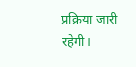प्रक्रिया जारी रहेगी।